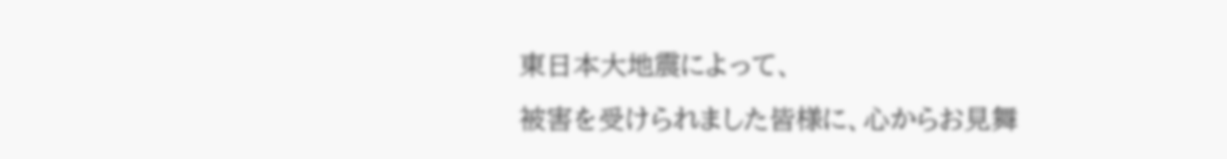東日本大地震によって、
被害を受けられました皆様に、心からお見舞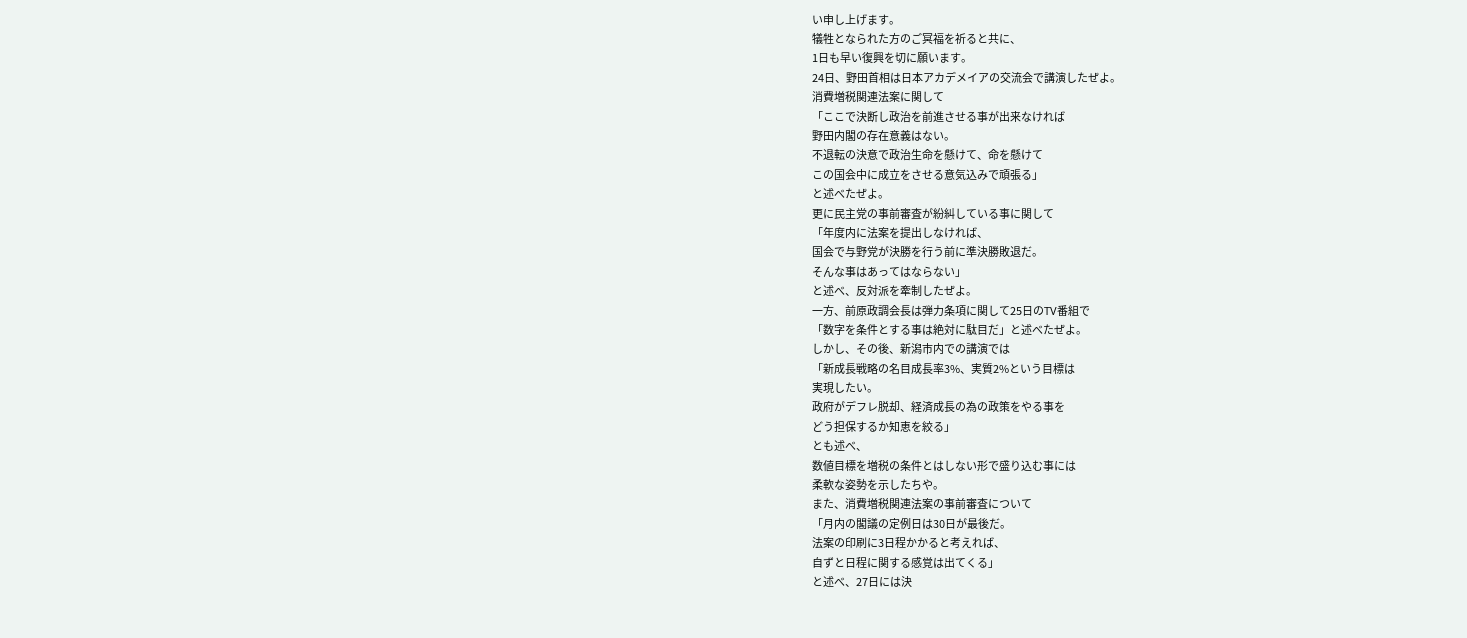い申し上げます。
犠牲となられた方のご冥福を祈ると共に、
1日も早い復興を切に願います。
24日、野田首相は日本アカデメイアの交流会で講演したぜよ。
消費増税関連法案に関して
「ここで決断し政治を前進させる事が出来なければ
野田内閣の存在意義はない。
不退転の決意で政治生命を懸けて、命を懸けて
この国会中に成立をさせる意気込みで頑張る」
と述べたぜよ。
更に民主党の事前審査が紛糾している事に関して
「年度内に法案を提出しなければ、
国会で与野党が決勝を行う前に準決勝敗退だ。
そんな事はあってはならない」
と述べ、反対派を牽制したぜよ。
一方、前原政調会長は弾力条項に関して25日のTV番組で
「数字を条件とする事は絶対に駄目だ」と述べたぜよ。
しかし、その後、新潟市内での講演では
「新成長戦略の名目成長率3%、実質2%という目標は
実現したい。
政府がデフレ脱却、経済成長の為の政策をやる事を
どう担保するか知恵を絞る」
とも述べ、
数値目標を増税の条件とはしない形で盛り込む事には
柔軟な姿勢を示したちや。
また、消費増税関連法案の事前審査について
「月内の閣議の定例日は30日が最後だ。
法案の印刷に3日程かかると考えれば、
自ずと日程に関する感覚は出てくる」
と述べ、27日には決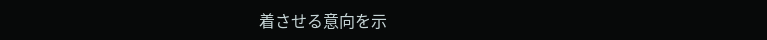着させる意向を示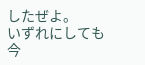したぜよ。
いずれにしても今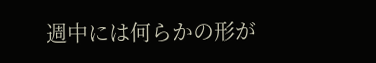週中には何らかの形が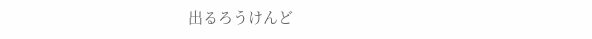出るろうけんど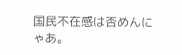国民不在感は否めんにゃあ。